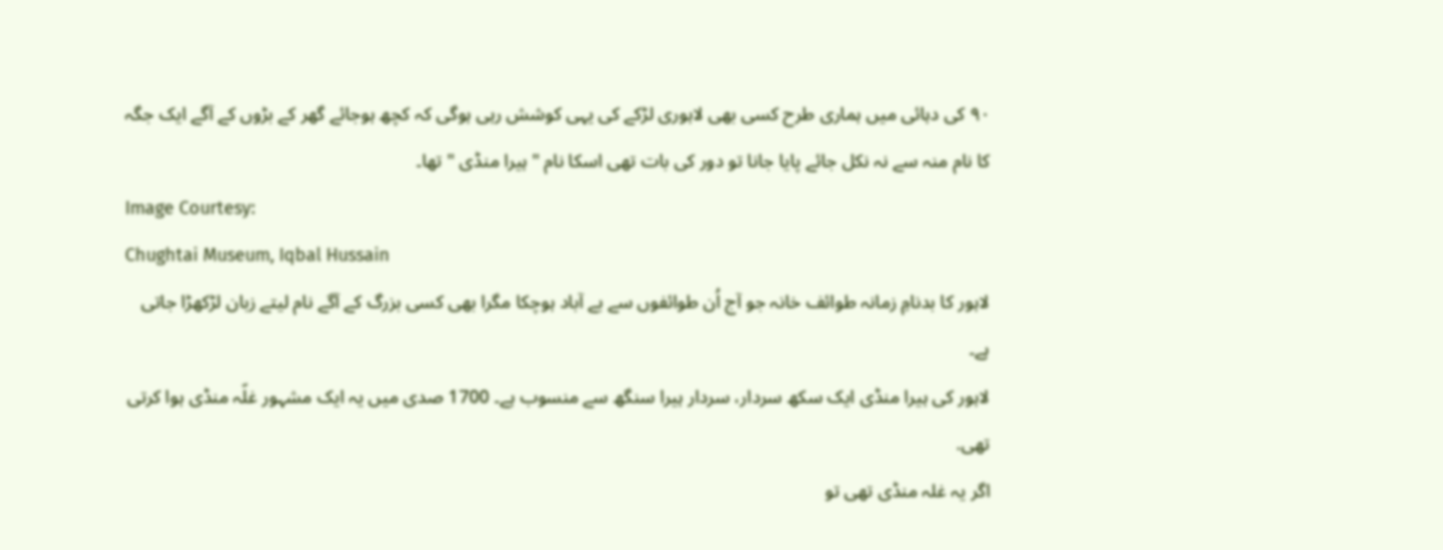۹۰ کی دہائی میں ہماری طرح کسی بھی لاہوری لڑکے کی یہی کوشش رہی ہوگی کہ کچھ ہوجائے گھر کے بڑوں کے آگے ایک جگہ کا نام منہ سے نہ نکل جائے پایا جانا تو دور کی بات تھی اسکا نام "ہیرا منڈی " تھا۔
Image Courtesy:
Chughtai Museum, Iqbal Hussain
لاہور کا بدنامِ زمانہ طوائف خانہ جو آج اُن طوائفوں سے بے آباد ہوچکا مگرا بھی کسی بزرگ کے آگے نام لیتے زبان لڑکھڑا جاتی ہے۔
لاہور کی ہیرا منڈی ایک سکھ سردار، سردار ہیرا سنگھ سے منسوب ہے۔ 1700 صدی میں یہ ایک مشہور غلّہ منڈی ہوا کرتی تھی.
اگر یہ غلہ منڈی تھی تو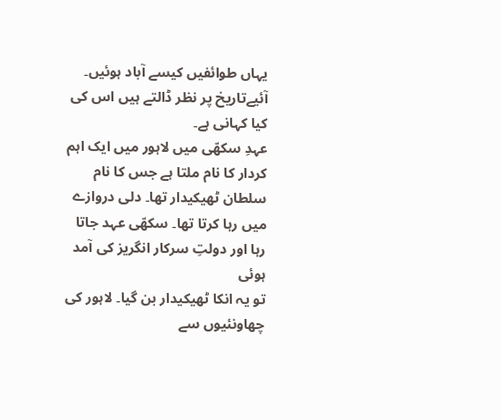یہاں طوائفیں کیسے آباد ہوئیں۔ آئیےتاریخ پر نظر ڈالتے ہیں اس کی کیا کہانی ہے۔
عہدِ سکھّی میں لاہور میں ایک اہم کردار کا نام ملتا ہے جس کا نام سلطان ٹھیکیدار تھا۔ دلی دروازے میں رہا کرتا تھا۔ سکھّی عہد جاتا رہا اور دولتِ سرکار انگریز کی آمد ہوئی
تو یہ انکا ٹھیکیدار بن گیا۔ لاہور کی چھاونئیوں سے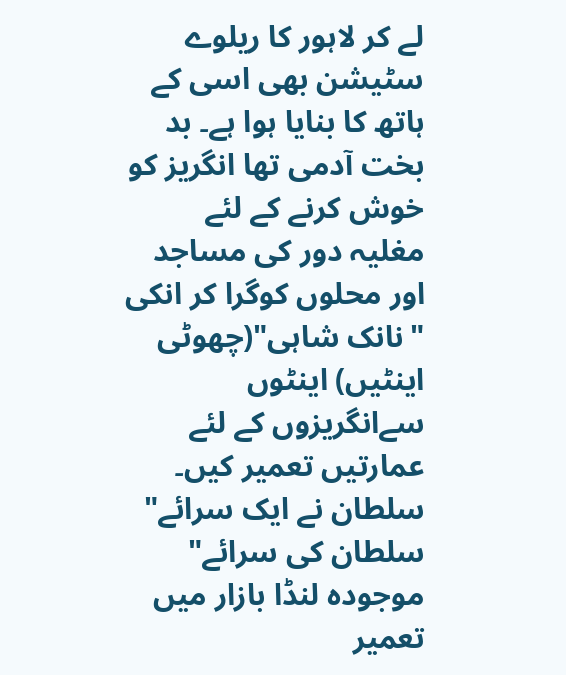لے کر لاہور کا ریلوے سٹیشن بھی اسی کے ہاتھ کا بنایا ہوا ہے۔ بد بخت آدمی تھا انگریز کو خوش کرنے کے لئے مغلیہ دور کی مساجد اور محلوں کوگرا کر انکی "نانک شاہی"(چھوٹی اینٹیں) اینٹوں سےانگریزوں کے لئے عمارتیں تعمیر کیں۔
سلطان نے ایک سرائے" سلطان کی سرائے" موجودہ لنڈا بازار میں تعمیر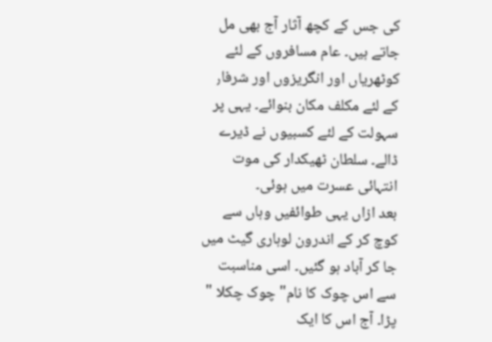کی جس کے کچھ آثار آج بھی مل جاتے ہیں۔ عام مسافروں کے لئے کوٹھریاں اور انگریزوں اور شرفا٫ کے لئے مکلف مکان بنوائے۔ یہی پر سہولت کے لئے کسبیوں نے ڈیرے ڈالے۔ سلطان ٹھیکدار کی موت انتہائی عسرت میں ہوئی۔
بعد ازاں یہی طوائفیں وہاں سے کوچ کر کے اندرون لوہاری گیٹ میں جا کر آباد ہو گئیں۔ اسی مناسبت سے اس چوک کا نام"چوک چکلا " پڑا۔ آج اس کا ایک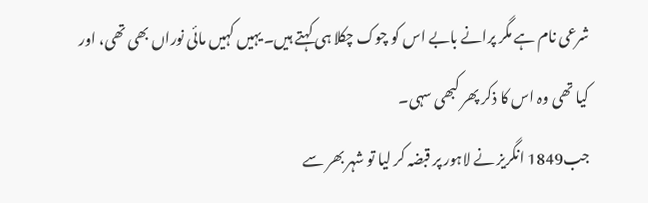شرعی نام ہے مگر پرانے بابے اس کو چوک چکلا ہی کہتے ہیں۔ یہیں کہیں مائی نوراں بھی تھی، اور کیا تھی وہ اس کا ذکر پھر کبھی سہی۔
جب1849 انگریز نے لاہور پر قبضہ کر لیا تو شہر بھر سے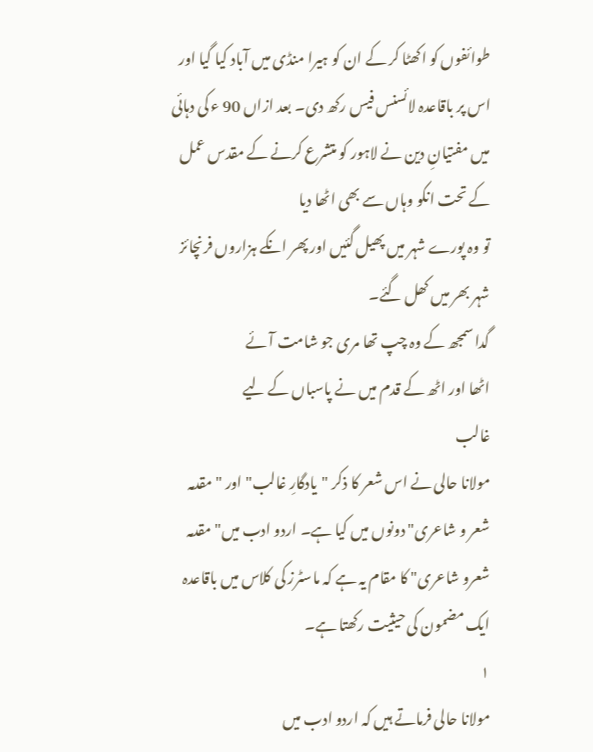طوائفوں کو اکھٹا کر کے ان کو ہیرا منڈی میں آباد کیا گیا اور اس پر باقاعدہ لائسنس فیس رکھ دی۔ بعد ازاں 90 ء کی دہائی میں مفتیانِ دین نے لاہور کو متشرع کرنے کے مقدس عمل کے تحت انکو وہاں سے بھی اٹھا دیا
تو وہ پورے شہر میں پھیل گئیں اور پھر انکے ہزاروں فرنچائز شہر بھر میں کھل گئے۔
گدا سمجھ کے وہ چپ تھا مری جو شامت آئے
اٹھا اور اٹھ کے قدم میں نے پاسباں کے لیے
غالب
مولانا حالی نے اس شعر کا ذکر "یادگارِ غالب" اور "مقدمہ شعر و شاعری" دونوں میں کیا ہے۔ اردو ادب میں" مقدمہ شعرو شاعری" کا مقام یہ ہے کہ ماسٹرز کی کلاس میں باقاعدہ ایک مضمون کی حیثیت رکھتا ہے۔
۱
مولانا حالی فرماتے ہیں کہ اردو ادب میں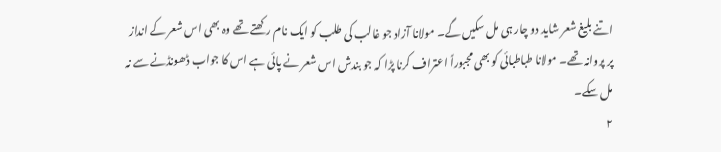اتنے بلیغ شعر شاید دو چار ہی مل سکیں گے۔ مولانا آزاد جو غالب کی طلب کو ایک نام رکھتے تھے وہ بھی اس شعر کے انداز پر پروانہ تھے۔ مولانا طباطبائی کو بھی مجبوراً اعتراف کرنا پڑا کہ جو بندش اس شعر نے پائی ہے اس کا جواب ڈھونڈنے سے نہ مل سکے۔
۲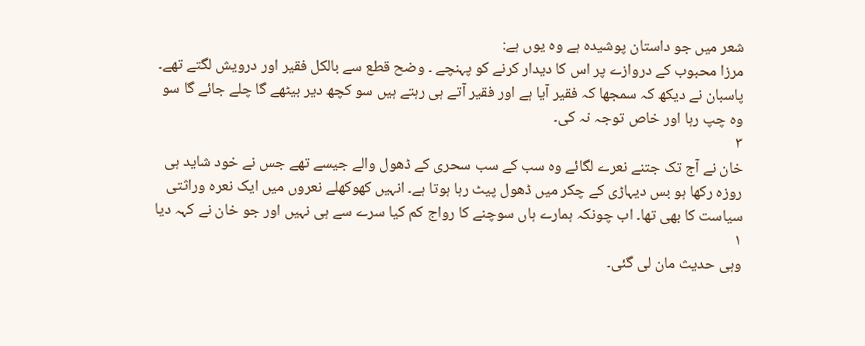شعر میں جو داستان پوشیدہ ہے وہ یوں ہے:
مرزا محبوب کے دروازے پر اس کا دیدار کرنے کو پہنچے ۔ وضح قطع سے بالکل فقیر اور درویش لگتے تھے۔ پاسبان نے دیکھ کہ سمجھا کہ فقیر آیا ہے اور فقیر آتے ہی رہتے ہیں سو کچھ دیر بیٹھے گا چلے جائے گا سو وہ چپ رہا اور خاص توجہ نہ کی۔
۳
خان نے آج تک جتنے نعرے لگائے وہ سب کے سب سحری کے ڈھول والے جیسے تھے جس نے خود شاید ہی روزہ رکھا ہو بس دیہاڑی کے چکر میں ڈھول پیٹ رہا ہوتا ہے۔ انہیں کھوکھلے نعروں میں ایک نعرہ وراثتی سیاست کا بھی تھا۔ اب چونکہ ہمارے ہاں سوچنے کا رواج کم کیا سرے سے ہی نہیں اور جو خان نے کہہ دیا
۱
وہی حدیث مان لی گئی۔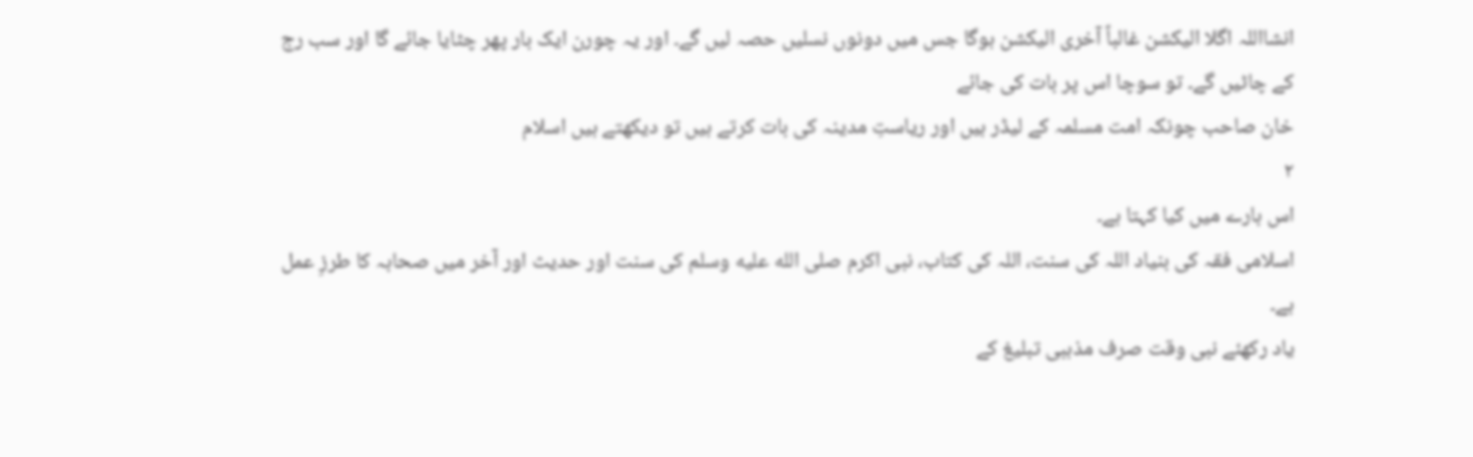انشااللہ اگلا الیکشن غالباً آخری الیکشن ہوگا جس میں دونوں نسلیں حصہ لیں گے۔ اور یہ چورن ایک بار پھر چٹایا جائے گا اور سب رج کے چاٹیں گے۔ تو سوچا اس پر بات کی جائے
خان صاحب چونکہ امت مسلمہ کے لیڈر ہیں اور ریاستِ مدینہ کی بات کرتے ہیں تو دیکھتے ہیں اسلام
۲
اس بارے میں کیا کہتا ہے۔
اسلامی فقہ کی بنیاد اللہ کی سنت، اللہ کی کتاب، نبی اکرم صلى الله عليه وسلم کی سنت اور حدیث اور آخر میں صحابہ کا طرزِ عمل ہے۔
یاد رکھئے نبی وقت صرف مذہبی تبلیغ کے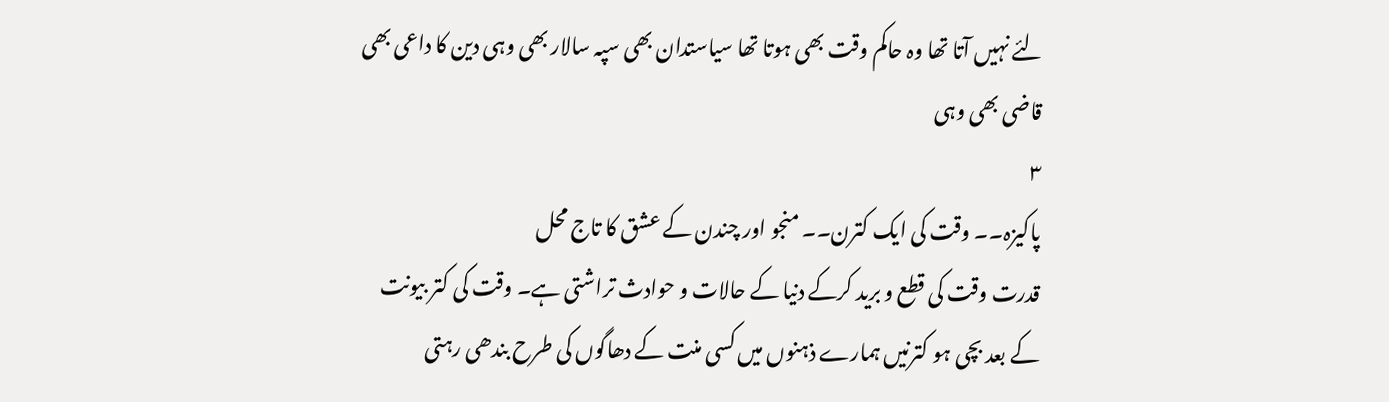لئے نہیں آتا تھا وہ حاکم وقت بھی ہوتا تھا سیاستدان بھی سپہ سالار بھی وہی دین کا داعی بھی قاضی بھی وہی
۳
پاکیزہ۔۔ وقت کی ایک کترن۔۔ منجو اور چندن کے عشق کا تاج محل
قدرت وقت کی قطع و برید کرکے دنیا کے حالات و حوادث تراشتی ہے۔ وقت کی کتر بیونت کے بعد بچی ہو کترنیں ہمارے ذہنوں میں کسی منت کے دھاگوں کی طرح بندھی رہتی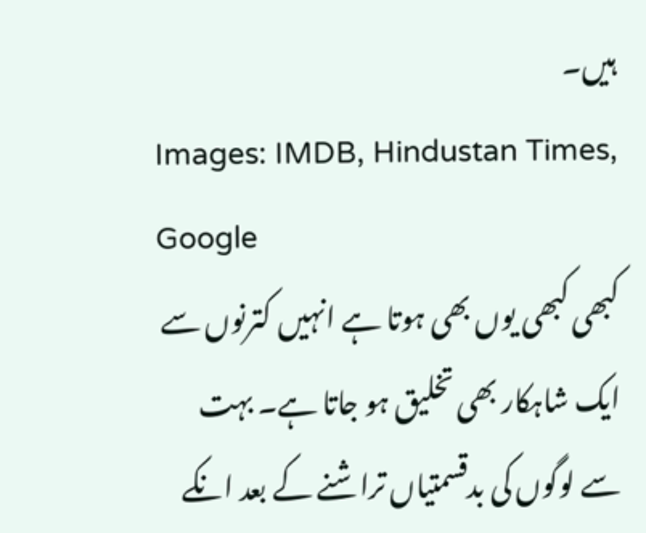ہیں۔
Images: IMDB, Hindustan Times, Google
کبھی کبھی یوں بھی ہوتا ہے انہیں کترنوں سے ایک شاہکار بھی تخلیق ہو جاتا ہے۔ بہت سے لوگوں کی بدقسمتیاں تراشنے کے بعد انکے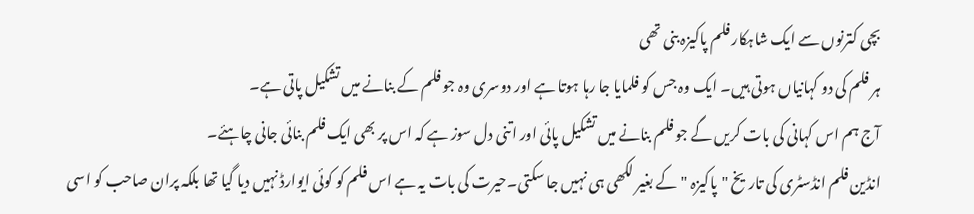بچی کترنوں سے ایک شاہکار فلم پاکیزہ بنی تھی
ہر فلم کی دو کہانیاں ہوتی ہیں۔ ایک وہ جس کو فلمایا جا رہا ہوتا ہے اور دوسری وہ جو فلم کے بنانے میں تشکیل پاتی ہے۔
آج ہم اس کہانی کی بات کریں گے جو فلم بنانے میں تشکیل پائی اور اتنی دل سوز ہے کہ اس پر بھی ایک فلم بنائی جانی چاہئے۔
انڈین فلم انڈسٹری کی تاریخ "پاکیزہ "کے بغیر لکھی ہی نہیں جا سکتی۔حیرت کی بات یہ ہے اس فلم کو کوئی ایوارڈ نہیں دیا گیا تھا بلکہ پران صاحب کو اسی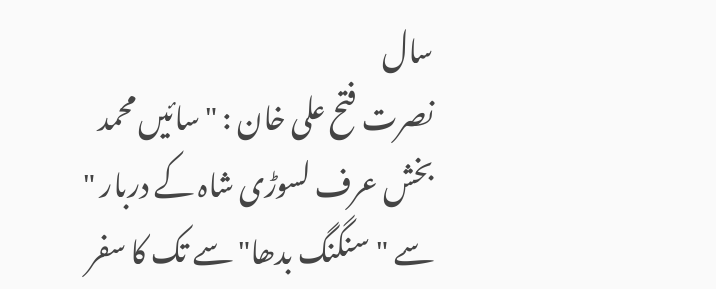سال
نصرت فتح علی خان : "سائیں محمد بخش عرف لسوڑی شاہ کے دربار " سے "سنگنگ بدھا" سے تک کا سفر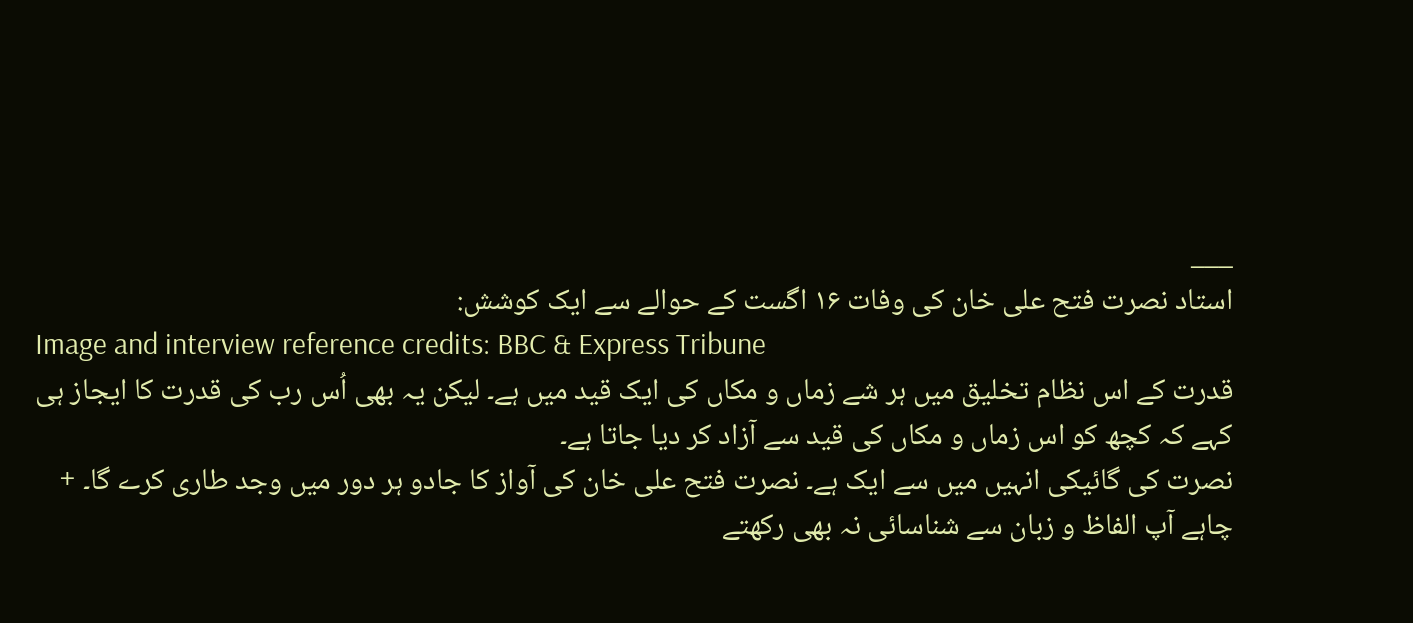___
استاد نصرت فتح علی خان کی وفات ۱۶ اگست کے حوالے سے ایک کوشش:
Image and interview reference credits: BBC & Express Tribune
قدرت کے اس نظام تخلیق میں ہر شے زماں و مکاں کی ایک قید میں ہے۔ لیکن یہ بھی اُس رب کی قدرت کا ایجاز ہی کہے کہ کچھ کو اس زماں و مکاں کی قید سے آزاد کر دیا جاتا ہے۔
نصرت کی گائیکی انہیں میں سے ایک ہے۔ نصرت فتح علی خان کی آواز کا جادو ہر دور میں وجد طاری کرے گا۔ +
چاہے آپ الفاظ و زبان سے شناسائی نہ بھی رکھتے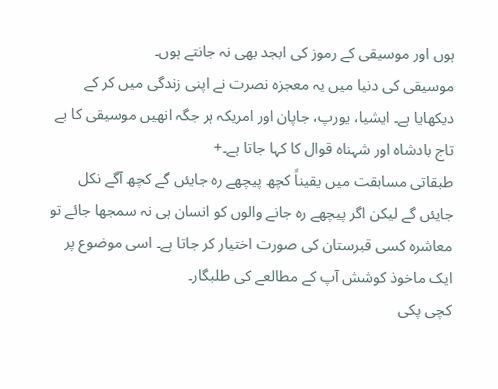ہوں اور موسیقی کے رموز کی ابجد بھی نہ جانتے ہوں۔
موسیقی کی دنیا میں یہ معجزہ نصرت نے اپنی زندگی میں کر کے دیکھایا ہے۔ ایشیا، یورپ، جاپان اور امریکہ ہر جگہ انھیں موسیقی کا بے تاج بادشاہ اور شہناہ قوال کا کہا جاتا ہے۔+
طبقاتی مسابقت میں یقیناً کچھ پیچھے رہ جایئں گے کچھ آگے نکل جایئں گے لیکن اگر پیچھے رہ جانے والوں کو انسان ہی نہ سمجھا جائے تو معاشرہ کسی قبرستان کی صورت اختیار کر جاتا ہے۔ اسی موضوع پر ایک ماخوذ کوشش آپ کے مطالعے کی طلبگار۔
کچی پکی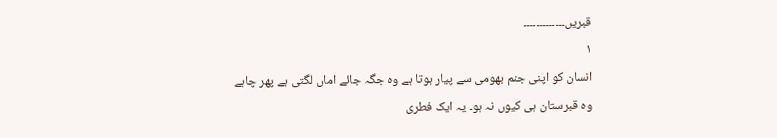قبریں۔۔۔۔۔۔۔۔۔۔۔۔۔
۱
انسان کو اپنی جنم بھومی سے پیار ہوتا ہے وہ جگہ جائے اماں لگتی ہے پھر چاہے وہ قبرستان ہی کیوں نہ ہو۔ یہ ایک فطری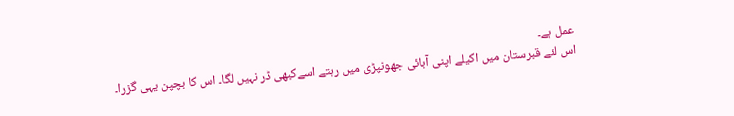عمل ہے۔
اس لئے قبرستان میں اکیلے اپنی آبائی جھونپڑی میں رہتے اسےکبھی ڈر نہیں لگا۔ اس کا بچپن یہی گزرا۔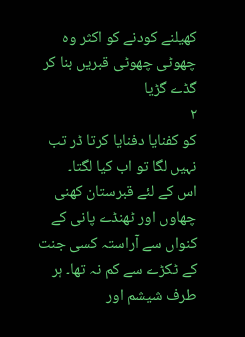کھیلنے کودنے کو اکثر وہ چھوٹی چھوٹی قبریں بنا کر گڈے گڑیا
۲
کو کفنایا دفنایا کرتا ڈر تب نہیں لگا تو اب کیا لگتا۔
اس کے لئے قبرستان کھنی چھاوں اور ٹھنڈے پانی کے کنواں سے آراستہ کسی جنت کے ٹکڑے سے کم نہ تھا۔ ہر طرف شیشم اور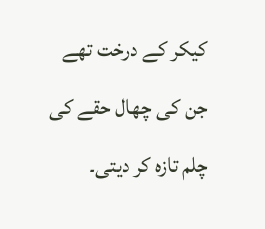کیکر کے درخت تھے جن کی چھال حقے کی چلم تازہ کر دیتی۔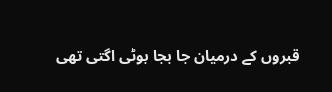قبروں کے درمیان جا بجا بوٹی اگتی تھی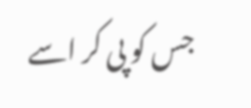جس کو پی کر اسے